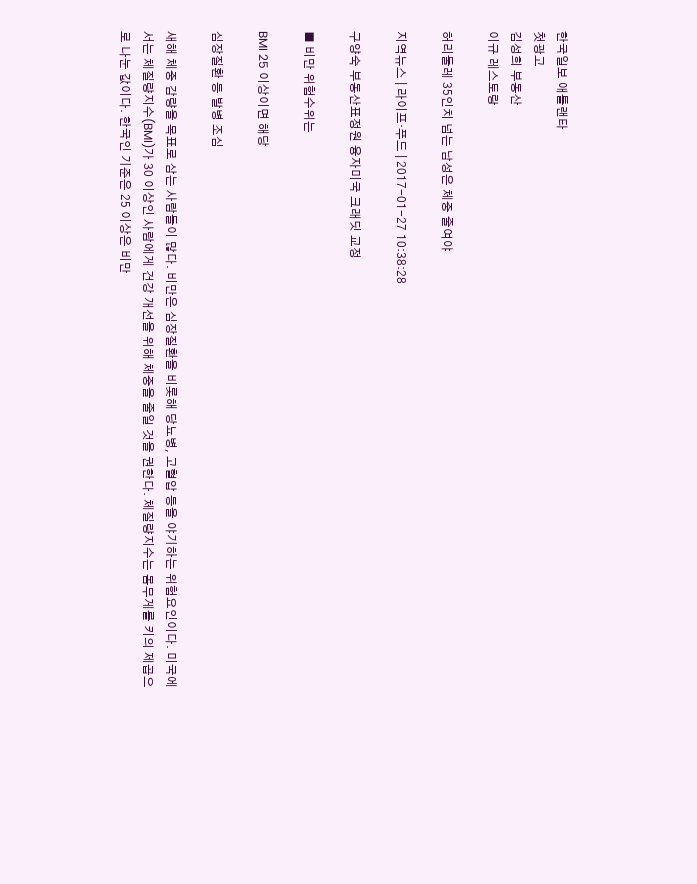한국일보 애틀랜타
첫광고
김성희 부동산
이규 레스토랑

허리둘레 35인치 넘는 남성은 체중 줄여야

지역뉴스 | 라이프·푸드 | 2017-01-27 10:38:28

구양숙 부동산표정원 융자미국 크래딧 교정

■ 비만 위험수위는

BMI 25 이상이면 해당

심장질환 등 발병 조심

새해 체중 감량을 목표로 삼는 사람들이 많다. 비만은 심장질환을 비롯해 당뇨병, 고혈압 등을 야기하는 위험요인이다. 미국에서는 체질량지수(BMI)가 30 이상인 사람에게 건강 개선을 위해 체중을 줄일 것을 권한다. 체질량지수는 몸무게를 키의 제곱으로 나눈 값이다. 한국인 기준은 25 이상은 비만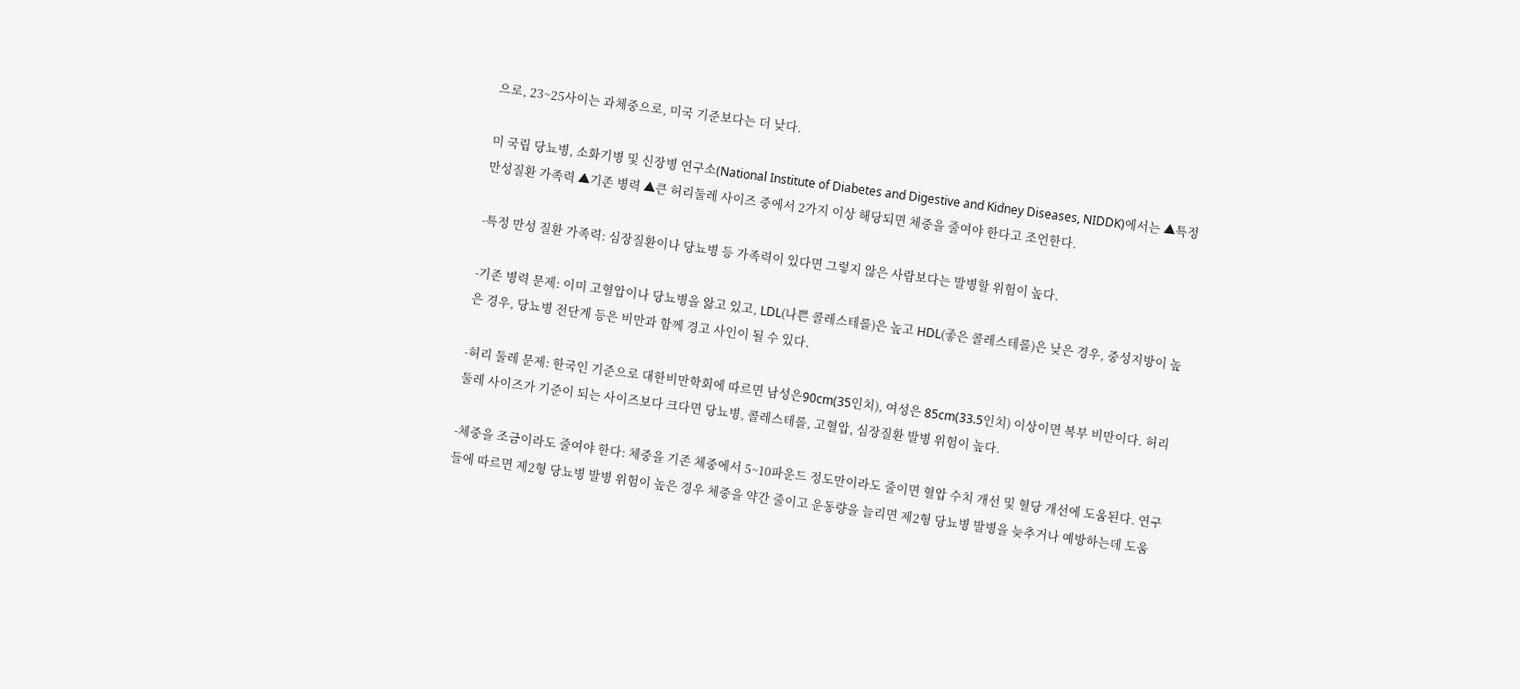으로, 23~25사이는 과체중으로, 미국 기준보다는 더 낮다.

미 국립 당뇨병, 소화기병 및 신장병 연구소(National Institute of Diabetes and Digestive and Kidney Diseases, NIDDK)에서는 ▲특정 만성질환 가족력 ▲기존 병력 ▲큰 허리둘레 사이즈 중에서 2가지 이상 해당되면 체중을 줄여야 한다고 조언한다.

-특정 만성 질환 가족력: 심장질환이나 당뇨병 등 가족력이 있다면 그렇지 않은 사람보다는 발병할 위험이 높다.

-기존 병력 문제: 이미 고혈압이나 당뇨병을 앓고 있고, LDL(나쁜 콜레스테롤)은 높고 HDL(좋은 콜레스테롤)은 낮은 경우, 중성지방이 높은 경우, 당뇨병 전단계 등은 비만과 함께 경고 사인이 될 수 있다.

-허리 둘레 문제: 한국인 기준으로 대한비만학회에 따르면 남성은90cm(35인치), 여성은 85cm(33.5인치) 이상이면 복부 비만이다. 허리둘레 사이즈가 기준이 되는 사이즈보다 크다면 당뇨병, 콜레스테롤, 고혈압, 심장질환 발병 위험이 높다.

-체중을 조금이라도 줄여야 한다: 체중을 기존 체중에서 5~10파운드 정도만이라도 줄이면 혈압 수치 개선 및 혈당 개선에 도움된다. 연구들에 따르면 제2형 당뇨병 발병 위험이 높은 경우 체중을 약간 줄이고 운동량을 늘리면 제2형 당뇨병 발병을 늦추거나 예방하는데 도움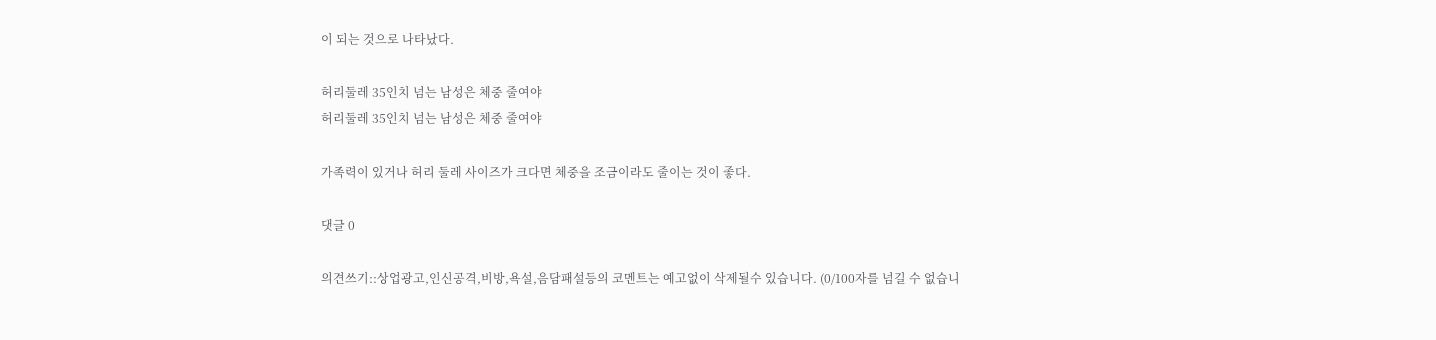이 되는 것으로 나타났다.

허리둘레 35인치 넘는 남성은 체중 줄여야
허리둘레 35인치 넘는 남성은 체중 줄여야

가족력이 있거나 허리 둘레 사이즈가 크다면 체중을 조금이라도 줄이는 것이 좋다.

댓글 0

의견쓰기::상업광고,인신공격,비방,욕설,음담패설등의 코멘트는 예고없이 삭제될수 있습니다. (0/100자를 넘길 수 없습니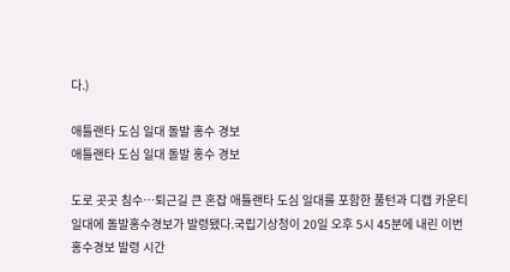다.)

애틀랜타 도심 일대 돌발 홍수 경보
애틀랜타 도심 일대 돌발 홍수 경보

도로 곳곳 침수…퇴근길 큰 혼잡 애틀랜타 도심 일대를 포함한 풀턴과 디캡 카운티 일대에 돌발홍수경보가 발령됐다.국립기상청이 20일 오후 5시 45분에 내린 이번 홍수경보 발령 시간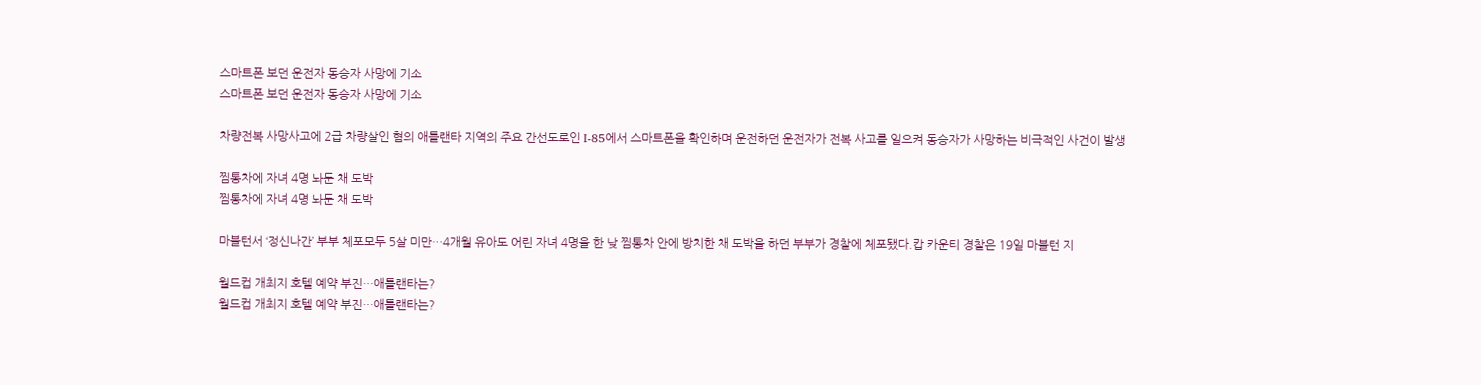스마트폰 보던 운전자 동승자 사망에 기소
스마트폰 보던 운전자 동승자 사망에 기소

차량전복 사망사고에 2급 차량살인 혐의 애틀랜타 지역의 주요 간선도로인 I-85에서 스마트폰을 확인하며 운전하던 운전자가 전복 사고를 일으켜 동승자가 사망하는 비극적인 사건이 발생

찜통차에 자녀 4명 놔둔 채 도박
찜통차에 자녀 4명 놔둔 채 도박

마블턴서 ‘정신나간’ 부부 체포모두 5살 미만…4개월 유아도 어린 자녀 4명을 한 낮 찜통차 안에 방치한 채 도박을 하던 부부가 경찰에 체포됐다.캅 카운티 경찰은 19일 마블턴 지

월드컵 개최지 호텔 예약 부진…애틀랜타는?
월드컵 개최지 호텔 예약 부진…애틀랜타는?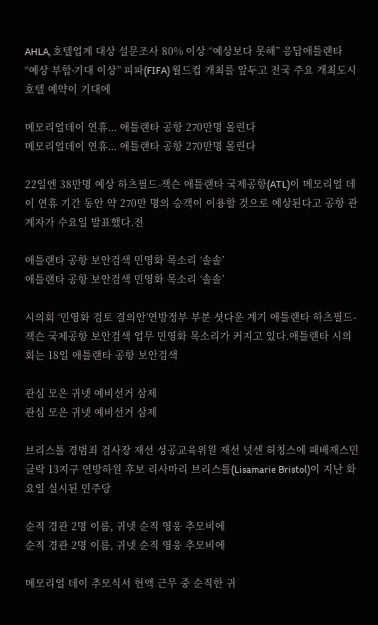AHLA, 호텔업계 대상 설문조사 80% 이상 “예상보다 못해” 응답애틀랜타 “예상 부합∙기대 이상” 피파(FIFA) 월드컵 개최를 앞두고 전국 주요 개최도시 호텔 예약이 기대에

메모리얼데이 연휴... 애틀랜타 공항 270만명 몰린다
메모리얼데이 연휴... 애틀랜타 공항 270만명 몰린다

22일엔 38만명 예상 하츠필드-잭슨 애틀랜타 국제공항(ATL)이 메모리얼 데이 연휴 기간 동안 약 270만 명의 승객이 이용할 것으로 예상된다고 공항 관계자가 수요일 발표했다.전

애틀랜타 공항 보안검색 민영화 목소리 ‘솔솔’
애틀랜타 공항 보안검색 민영화 목소리 ‘솔솔’

시의회 ‘민영화 검토 결의안’연방정부 부분 셧다운 계기 애틀랜타 하츠필드-잭슨 국제공항 보안검색 업무 민영화 목소리가 커지고 있다.애틀랜타 시의회는 18일 애틀랜타 공항 보안검색

관심 모은 귀넷 예비선거 삼제
관심 모은 귀넷 예비선거 삼제

브리스톨 경범죄 검사장 재선 성공교육위원 재선 넛센 허칭스에 패배재스민 클락 13지구 연방하원 후보 리사마리 브리스톨(Lisamarie Bristol)이 지난 화요일 실시된 민주당

순직 경관 2명 이름, 귀넷 순직 영웅 추모비에
순직 경관 2명 이름, 귀넷 순직 영웅 추모비에

메모리얼 데이 추모식서 헌액 근무 중 순직한 귀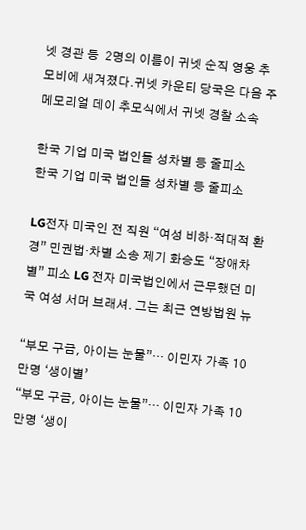넷 경관 등  2명의 이름이 귀넷 순직 영웅 추모비에 새겨졌다.귀넷 카운티 당국은 다음 주 메모리얼 데이 추모식에서 귀넷 경찰 소속

한국 기업 미국 법인들 성차별 등 줄피소
한국 기업 미국 법인들 성차별 등 줄피소

LG전자 미국인 전 직원 “여성 비하·적대적 환경” 민권법·차별 소송 제기 화승도 “장애차별” 피소 LG 전자 미국법인에서 근무했던 미국 여성 서머 브래셔. 그는 최근 연방법원 뉴

“부모 구금, 아이는 눈물”… 이민자 가족 10만명 ‘생이별’
“부모 구금, 아이는 눈물”… 이민자 가족 10만명 ‘생이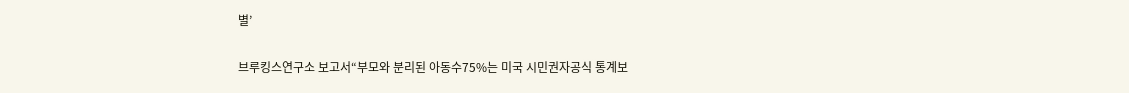별’

브루킹스연구소 보고서“부모와 분리된 아동수75%는 미국 시민권자공식 통계보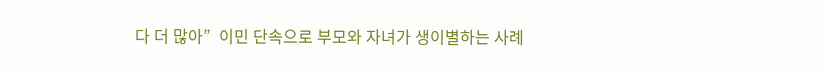다 더 많아”  이민 단속으로 부모와 자녀가 생이별하는 사례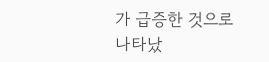가 급증한 것으로 나타났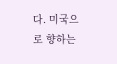다. 미국으로 향하는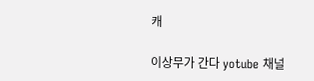캐

이상무가 간다 yotube 채널